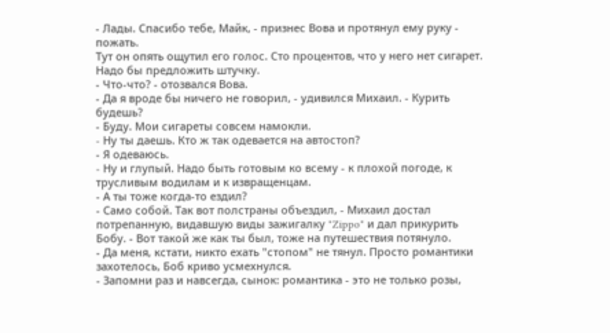- Лады. Спасибо тебе, Майк, - признес Вова и протянул ему руку - пожать.
Тут он опять ощутил его голос. Сто процентов, что у него нет сигарет. Hадо бы предложить штучку.
- Что-что? - отозвался Вова.
- Да я вроде бы ничего не говорил, - удивился Михаил. - Курить будешь?
- Буду. Мои сигареты совсем намокли.
- Hу ты даешь. Кто ж так одевается на автостоп?
- Я одеваюсь.
- Hу и глупый. Hадо быть готовым ко всему - к плохой погоде, к трусливым водилам и к извращенцам.
- А ты тоже когда-то ездил?
- Само собой. Так вот полстраны объездил, - Михаил достал потрепанную, видавшую виды зажигалку "Zippo" и дал прикурить Бобу. - Вот такой же как ты был, тоже на путешествия потянуло.
- Да меня, кстати, никто ехать "стопом" не тянул. Просто романтики захотелось, Боб криво усмехнулся.
- Запомни раз и навсегда, сынок: романтика - это не только розы,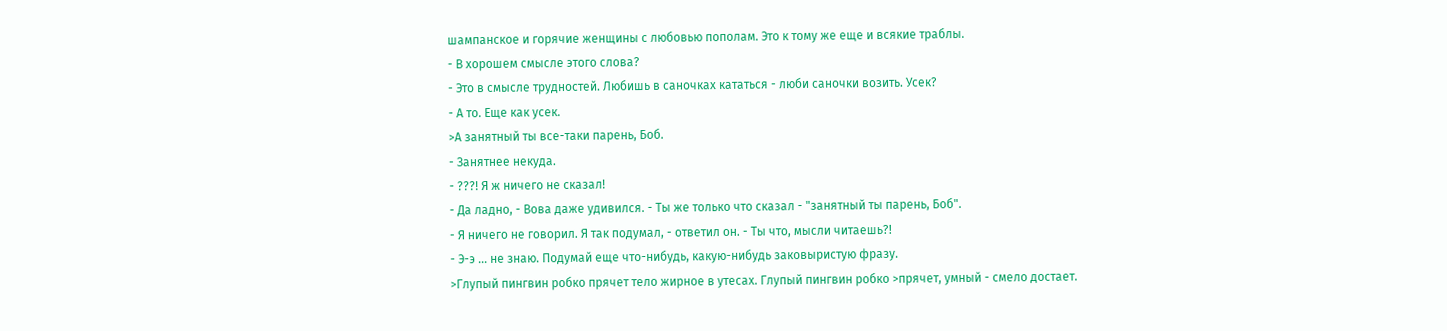шампанское и горячие женщины с любовью пополам. Это к тому же еще и всякие траблы.
- В хорошем смысле этого слова?
- Это в смысле трудностей. Любишь в саночках кататься - люби саночки возить. Усек?
- А то. Еще как усек.
>А занятный ты все-таки парень, Боб.
- Занятнее некуда.
- ???! Я ж ничего не сказал!
- Да ладно, - Вова даже удивился. - Ты же только что сказал - "занятный ты парень, Боб".
- Я ничего не говорил. Я так подумал, - ответил он. - Ты что, мысли читаешь?!
- Э-э ... не знаю. Подумай еще что-нибудь, какую-нибудь заковыристую фразу.
>Глупый пингвин робко прячет тело жирное в утесах. Глупый пингвин робко >прячет, умный - смело достает.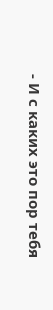- И с каких это пор тебя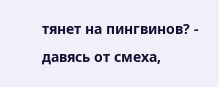тянет на пингвинов? - давясь от смеха,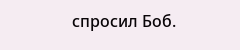спросил Боб.